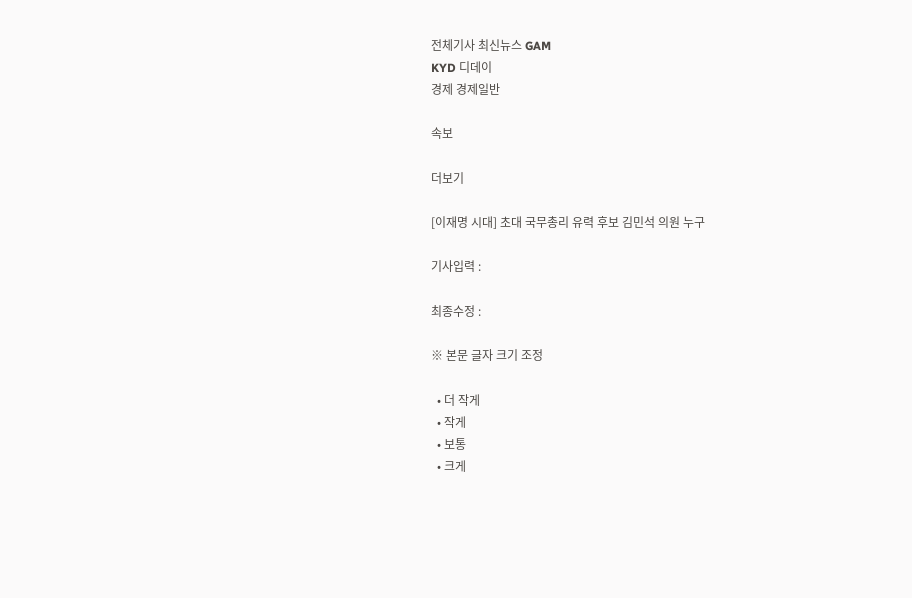전체기사 최신뉴스 GAM
KYD 디데이
경제 경제일반

속보

더보기

[이재명 시대] 초대 국무총리 유력 후보 김민석 의원 누구

기사입력 :

최종수정 :

※ 본문 글자 크기 조정

  • 더 작게
  • 작게
  • 보통
  • 크게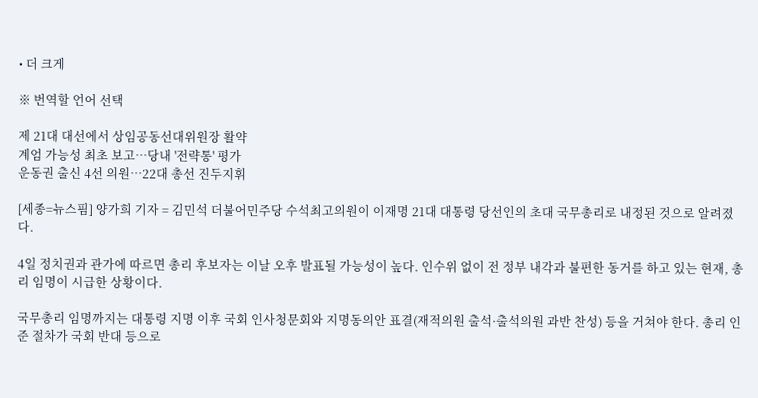• 더 크게

※ 번역할 언어 선택

제 21대 대선에서 상임공동선대위원장 활약
계엄 가능성 최초 보고…당내 '전략통' 평가
운동권 출신 4선 의원…22대 총선 진두지휘

[세종=뉴스핌] 양가희 기자 = 김민석 더불어민주당 수석최고의원이 이재명 21대 대통령 당선인의 초대 국무총리로 내정된 것으로 알려졌다.

4일 정치권과 관가에 따르면 총리 후보자는 이날 오후 발표될 가능성이 높다. 인수위 없이 전 정부 내각과 불편한 동거를 하고 있는 현재, 총리 임명이 시급한 상황이다.

국무총리 임명까지는 대통령 지명 이후 국회 인사청문회와 지명동의안 표결(재적의원 출석·출석의원 과반 찬성) 등을 거쳐야 한다. 총리 인준 절차가 국회 반대 등으로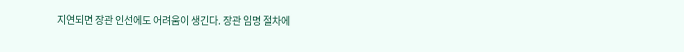지연되면 장관 인선에도 어려움이 생긴다. 장관 임명 절차에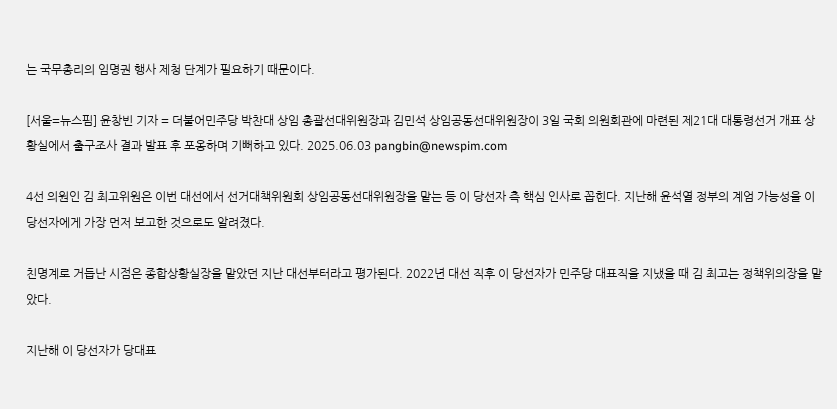는 국무총리의 임명권 행사 제청 단계가 필요하기 때문이다.

[서울=뉴스핌] 윤창빈 기자 = 더불어민주당 박찬대 상임 총괄선대위원장과 김민석 상임공동선대위원장이 3일 국회 의원회관에 마련된 제21대 대통령선거 개표 상황실에서 출구조사 결과 발표 후 포옹하며 기뻐하고 있다. 2025.06.03 pangbin@newspim.com

4선 의원인 김 최고위원은 이번 대선에서 선거대책위원회 상임공동선대위원장을 맡는 등 이 당선자 측 핵심 인사로 꼽힌다. 지난해 윤석열 정부의 계엄 가능성을 이 당선자에게 가장 먼저 보고한 것으로도 알려졌다.

친명계로 거듭난 시점은 종합상황실장을 맡았던 지난 대선부터라고 평가된다. 2022년 대선 직후 이 당선자가 민주당 대표직을 지냈을 때 김 최고는 정책위의장을 맡았다.

지난해 이 당선자가 당대표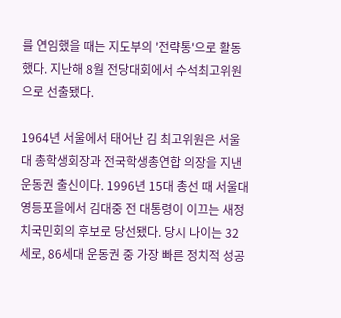를 연임했을 때는 지도부의 '전략통'으로 활동했다. 지난해 8월 전당대회에서 수석최고위원으로 선출됐다.

1964년 서울에서 태어난 김 최고위원은 서울대 총학생회장과 전국학생총연합 의장을 지낸 운동권 출신이다. 1996년 15대 총선 때 서울대 영등포을에서 김대중 전 대통령이 이끄는 새정치국민회의 후보로 당선됐다. 당시 나이는 32세로, 86세대 운동권 중 가장 빠른 정치적 성공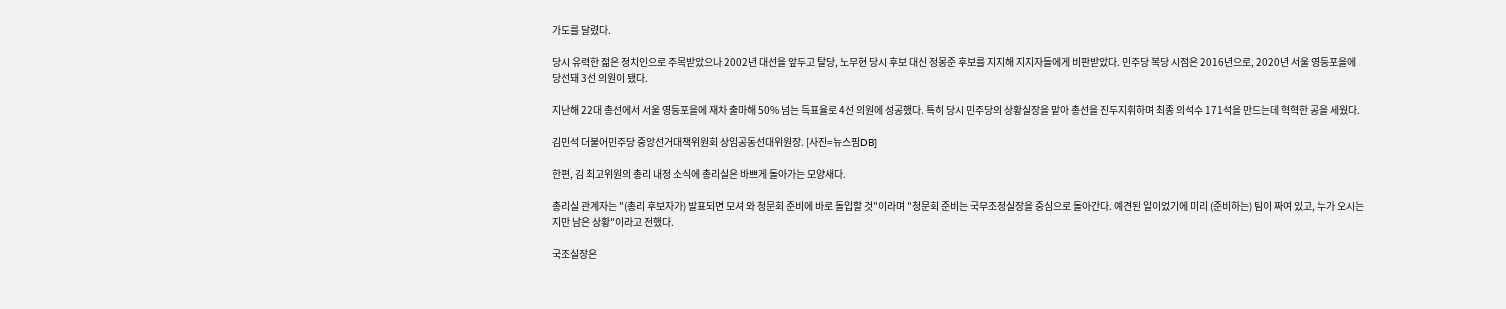가도를 달렸다.

당시 유력한 젊은 정치인으로 주목받았으나 2002년 대선을 앞두고 탈당, 노무현 당시 후보 대신 정몽준 후보를 지지해 지지자들에게 비판받았다. 민주당 복당 시점은 2016년으로, 2020년 서울 영등포을에 당선돼 3선 의원이 됐다.

지난해 22대 총선에서 서울 영등포을에 재차 출마해 50% 넘는 득표율로 4선 의원에 성공했다. 특히 당시 민주당의 상황실장을 맡아 총선을 진두지휘하며 최종 의석수 171석을 만드는데 혁혁한 공을 세웠다.

김민석 더불어민주당 중앙선거대책위원회 상임공동선대위원장. [사진=뉴스핌DB]

한편, 김 최고위원의 총리 내정 소식에 총리실은 바쁘게 돌아가는 모양새다.

총리실 관계자는 "(총리 후보자가) 발표되면 모셔 와 청문회 준비에 바로 돌입할 것"이라며 "청문회 준비는 국무조정실장을 중심으로 돌아간다. 예견된 일이었기에 미리 (준비하는) 팀이 짜여 있고, 누가 오시는지만 남은 상황"이라고 전했다.

국조실장은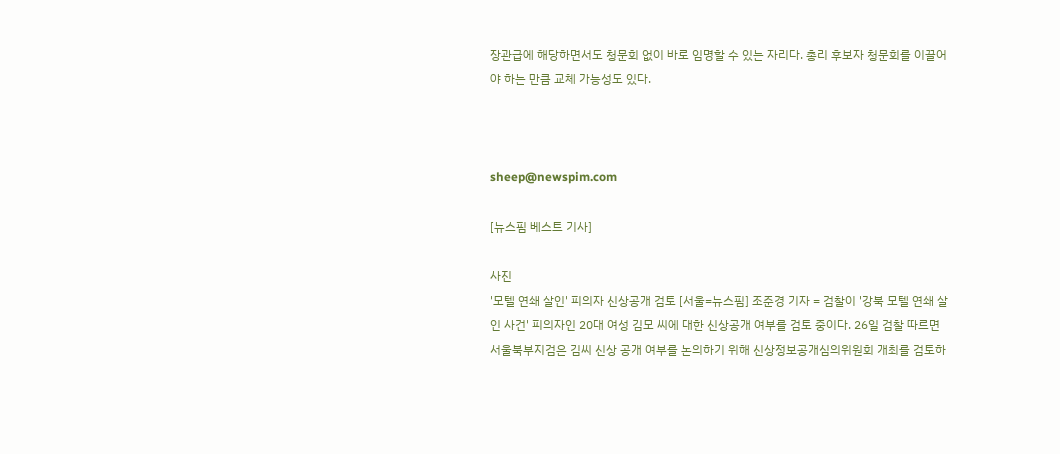장관급에 해당하면서도 청문회 없이 바로 임명할 수 있는 자리다. 총리 후보자 청문회를 이끌어야 하는 만큼 교체 가능성도 있다.



sheep@newspim.com

[뉴스핌 베스트 기사]

사진
'모텔 연쇄 살인' 피의자 신상공개 검토 [서울=뉴스핌] 조준경 기자 = 검찰이 '강북 모텔 연쇄 살인 사건' 피의자인 20대 여성 김모 씨에 대한 신상공개 여부를 검토 중이다. 26일 검찰 따르면 서울북부지검은 김씨 신상 공개 여부를 논의하기 위해 신상정보공개심의위원회 개최를 검토하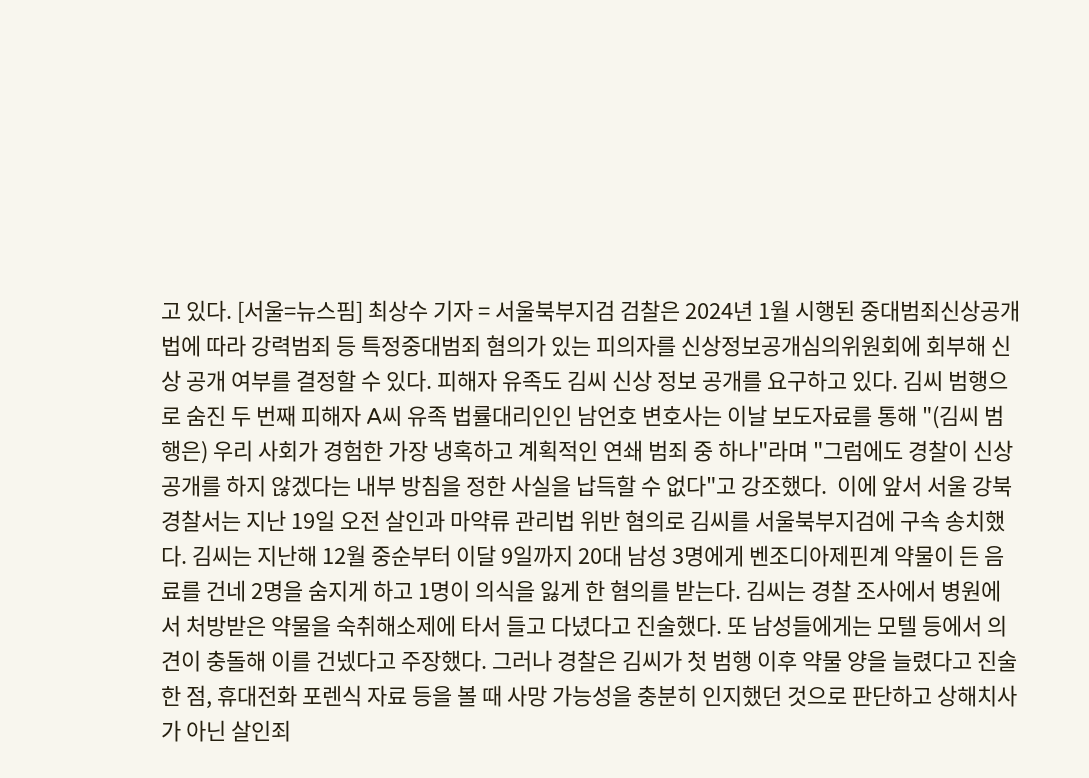고 있다. [서울=뉴스핌] 최상수 기자 = 서울북부지검 검찰은 2024년 1월 시행된 중대범죄신상공개법에 따라 강력범죄 등 특정중대범죄 혐의가 있는 피의자를 신상정보공개심의위원회에 회부해 신상 공개 여부를 결정할 수 있다. 피해자 유족도 김씨 신상 정보 공개를 요구하고 있다. 김씨 범행으로 숨진 두 번째 피해자 A씨 유족 법률대리인인 남언호 변호사는 이날 보도자료를 통해 "(김씨 범행은) 우리 사회가 경험한 가장 냉혹하고 계획적인 연쇄 범죄 중 하나"라며 "그럼에도 경찰이 신상 공개를 하지 않겠다는 내부 방침을 정한 사실을 납득할 수 없다"고 강조했다.  이에 앞서 서울 강북경찰서는 지난 19일 오전 살인과 마약류 관리법 위반 혐의로 김씨를 서울북부지검에 구속 송치했다. 김씨는 지난해 12월 중순부터 이달 9일까지 20대 남성 3명에게 벤조디아제핀계 약물이 든 음료를 건네 2명을 숨지게 하고 1명이 의식을 잃게 한 혐의를 받는다. 김씨는 경찰 조사에서 병원에서 처방받은 약물을 숙취해소제에 타서 들고 다녔다고 진술했다. 또 남성들에게는 모텔 등에서 의견이 충돌해 이를 건넸다고 주장했다. 그러나 경찰은 김씨가 첫 범행 이후 약물 양을 늘렸다고 진술한 점, 휴대전화 포렌식 자료 등을 볼 때 사망 가능성을 충분히 인지했던 것으로 판단하고 상해치사가 아닌 살인죄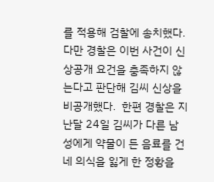를 적용해 검찰에 송치했다. 다만 경찰은 이번 사건이 신상공개 요건을 충족하지 않는다고 판단해 김씨 신상을 비공개했다.  한편 경찰은 지난달 24일 김씨가 다른 남성에게 약물이 든 음료를 건네 의식을 잃게 한 정황을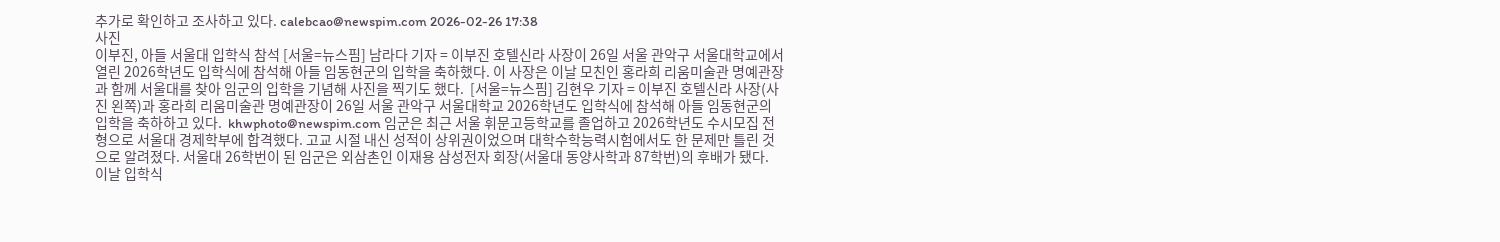추가로 확인하고 조사하고 있다. calebcao@newspim.com 2026-02-26 17:38
사진
이부진, 아들 서울대 입학식 참석 [서울=뉴스핌] 남라다 기자 = 이부진 호텔신라 사장이 26일 서울 관악구 서울대학교에서 열린 2026학년도 입학식에 참석해 아들 임동현군의 입학을 축하했다. 이 사장은 이날 모친인 홍라희 리움미술관 명예관장과 함께 서울대를 찾아 임군의 입학을 기념해 사진을 찍기도 했다.  [서울=뉴스핌] 김현우 기자 = 이부진 호텔신라 사장(사진 왼쪽)과 홍라희 리움미술관 명예관장이 26일 서울 관악구 서울대학교 2026학년도 입학식에 참석해 아들 임동현군의 입학을 축하하고 있다.  khwphoto@newspim.com 임군은 최근 서울 휘문고등학교를 졸업하고 2026학년도 수시모집 전형으로 서울대 경제학부에 합격했다. 고교 시절 내신 성적이 상위권이었으며 대학수학능력시험에서도 한 문제만 틀린 것으로 알려졌다. 서울대 26학번이 된 임군은 외삼촌인 이재용 삼성전자 회장(서울대 동양사학과 87학번)의 후배가 됐다. 이날 입학식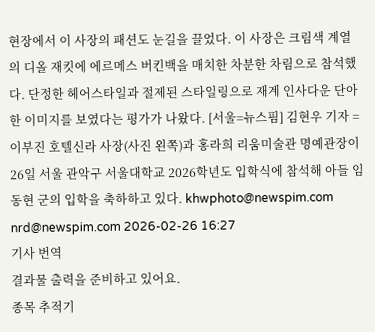현장에서 이 사장의 패션도 눈길을 끌었다. 이 사장은 크림색 계열의 디올 재킷에 에르메스 버킨백을 매치한 차분한 차림으로 참석했다. 단정한 헤어스타일과 절제된 스타일링으로 재계 인사다운 단아한 이미지를 보였다는 평가가 나왔다. [서울=뉴스핌] 김현우 기자 = 이부진 호텔신라 사장(사진 왼쪽)과 홍라희 리움미술관 명예관장이 26일 서울 관악구 서울대학교 2026학년도 입학식에 참석해 아들 임동현 군의 입학을 축하하고 있다. khwphoto@newspim.com nrd@newspim.com 2026-02-26 16:27
기사 번역
결과물 출력을 준비하고 있어요.
종목 추적기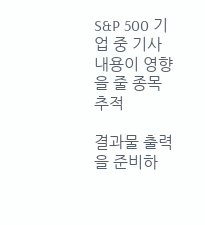S&P 500 기업 중 기사 내용이 영향을 줄 종목 추적

결과물 출력을 준비하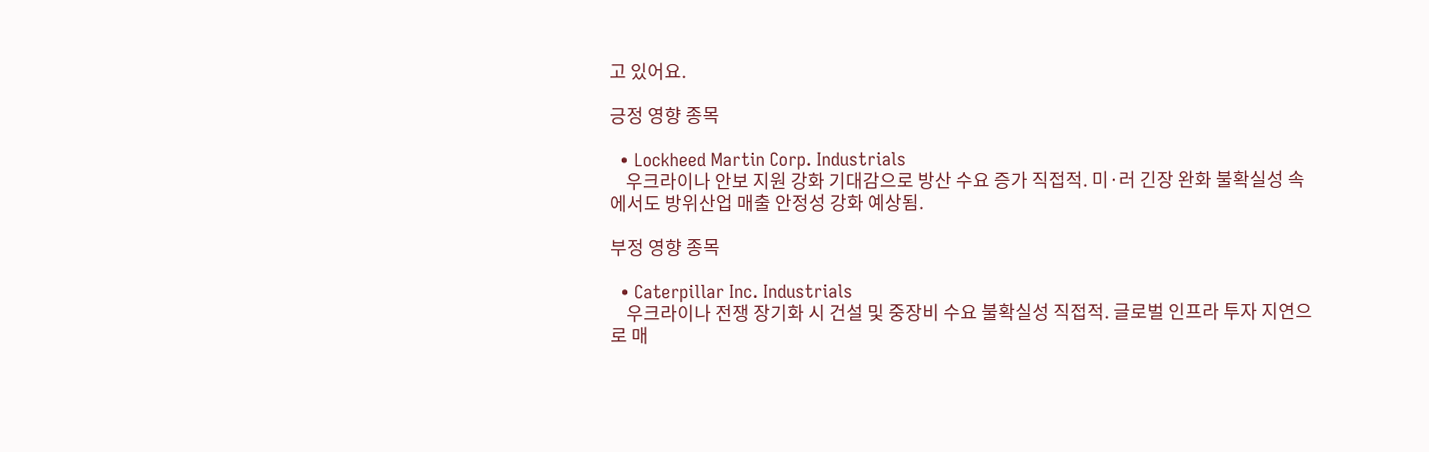고 있어요.

긍정 영향 종목

  • Lockheed Martin Corp. Industrials
    우크라이나 안보 지원 강화 기대감으로 방산 수요 증가 직접적. 미·러 긴장 완화 불확실성 속에서도 방위산업 매출 안정성 강화 예상됨.

부정 영향 종목

  • Caterpillar Inc. Industrials
    우크라이나 전쟁 장기화 시 건설 및 중장비 수요 불확실성 직접적. 글로벌 인프라 투자 지연으로 매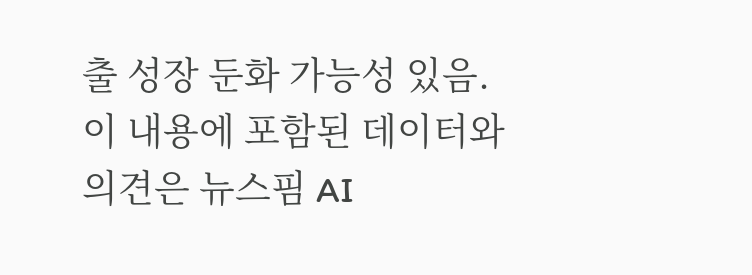출 성장 둔화 가능성 있음.
이 내용에 포함된 데이터와 의견은 뉴스핌 AI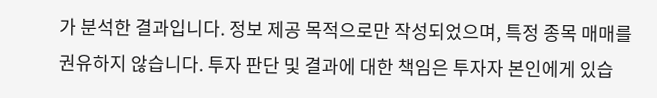가 분석한 결과입니다. 정보 제공 목적으로만 작성되었으며, 특정 종목 매매를 권유하지 않습니다. 투자 판단 및 결과에 대한 책임은 투자자 본인에게 있습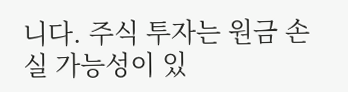니다. 주식 투자는 원금 손실 가능성이 있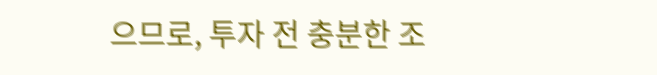으므로, 투자 전 충분한 조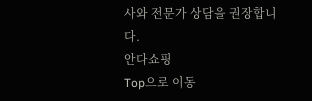사와 전문가 상담을 권장합니다.
안다쇼핑
Top으로 이동